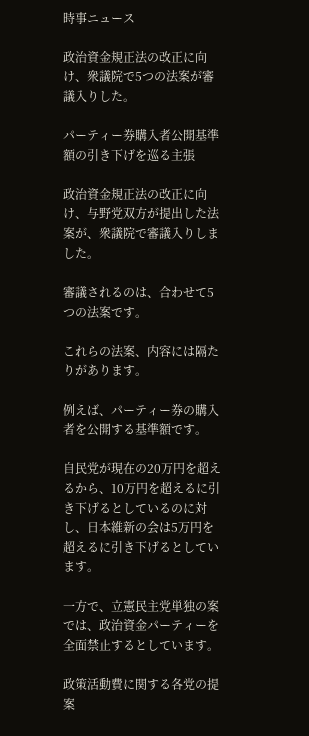時事ニュース

政治資金規正法の改正に向け、衆議院で5つの法案が審議入りした。

パーティー券購入者公開基準額の引き下げを巡る主張

政治資金規正法の改正に向け、与野党双方が提出した法案が、衆議院で審議入りしました。

審議されるのは、合わせて5つの法案です。

これらの法案、内容には隔たりがあります。

例えば、パーティー券の購入者を公開する基準額です。

自民党が現在の20万円を超えるから、10万円を超えるに引き下げるとしているのに対し、日本維新の会は5万円を超えるに引き下げるとしています。

一方で、立憲民主党単独の案では、政治資金パーティーを全面禁止するとしています。

政策活動費に関する各党の提案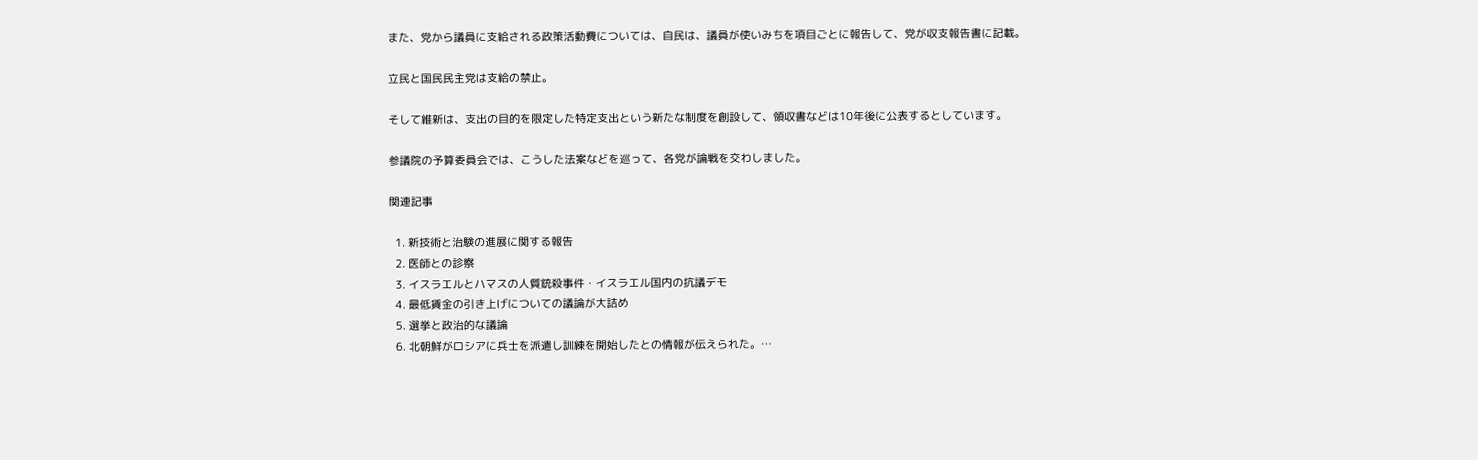また、党から議員に支給される政策活動費については、自民は、議員が使いみちを項目ごとに報告して、党が収支報告書に記載。

立民と国民民主党は支給の禁止。

そして維新は、支出の目的を限定した特定支出という新たな制度を創設して、領収書などは10年後に公表するとしています。

参議院の予算委員会では、こうした法案などを巡って、各党が論戦を交わしました。

関連記事

  1. 新技術と治験の進展に関する報告
  2. 医師との診察
  3. イスラエルとハマスの人質銃殺事件・イスラエル国内の抗議デモ
  4. 最低賃金の引き上げについての議論が大詰め
  5. 選挙と政治的な議論
  6. 北朝鮮がロシアに兵士を派遣し訓練を開始したとの情報が伝えられた。…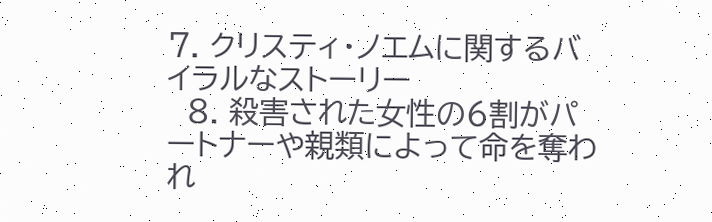7. クリスティ・ノエムに関するバイラルなストーリー
  8. 殺害された女性の6割がパートナーや親類によって命を奪われ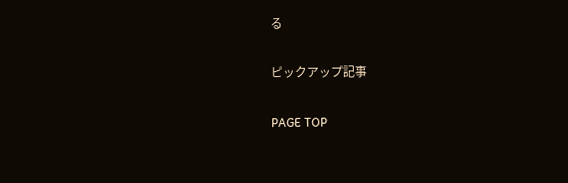る

ピックアップ記事

PAGE TOP